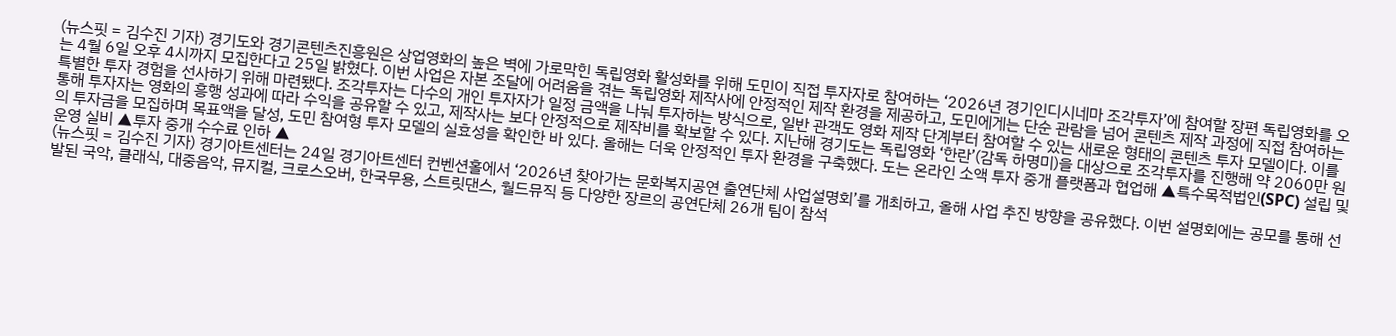(뉴스핏 = 김수진 기자) 경기도와 경기콘텐츠진흥원은 상업영화의 높은 벽에 가로막힌 독립영화 활성화를 위해 도민이 직접 투자자로 참여하는 ‘2026년 경기인디시네마 조각투자’에 참여할 장편 독립영화를 오는 4월 6일 오후 4시까지 모집한다고 25일 밝혔다. 이번 사업은 자본 조달에 어려움을 겪는 독립영화 제작사에 안정적인 제작 환경을 제공하고, 도민에게는 단순 관람을 넘어 콘텐츠 제작 과정에 직접 참여하는 특별한 투자 경험을 선사하기 위해 마련됐다. 조각투자는 다수의 개인 투자자가 일정 금액을 나눠 투자하는 방식으로, 일반 관객도 영화 제작 단계부터 참여할 수 있는 새로운 형태의 콘텐츠 투자 모델이다. 이를 통해 투자자는 영화의 흥행 성과에 따라 수익을 공유할 수 있고, 제작사는 보다 안정적으로 제작비를 확보할 수 있다. 지난해 경기도는 독립영화 ‘한란’(감독 하명미)을 대상으로 조각투자를 진행해 약 2060만 원의 투자금을 모집하며 목표액을 달성, 도민 참여형 투자 모델의 실효성을 확인한 바 있다. 올해는 더욱 안정적인 투자 환경을 구축했다. 도는 온라인 소액 투자 중개 플랫폼과 협업해 ▲특수목적법인(SPC) 설립 및 운영 실비 ▲투자 중개 수수료 인하 ▲
(뉴스핏 = 김수진 기자) 경기아트센터는 24일 경기아트센터 컨벤션홀에서 ‘2026년 찾아가는 문화복지공연 출연단체 사업설명회’를 개최하고, 올해 사업 추진 방향을 공유했다. 이번 설명회에는 공모를 통해 선발된 국악, 클래식, 대중음악, 뮤지컬, 크로스오버, 한국무용, 스트릿댄스, 월드뮤직 등 다양한 장르의 공연단체 26개 팀이 참석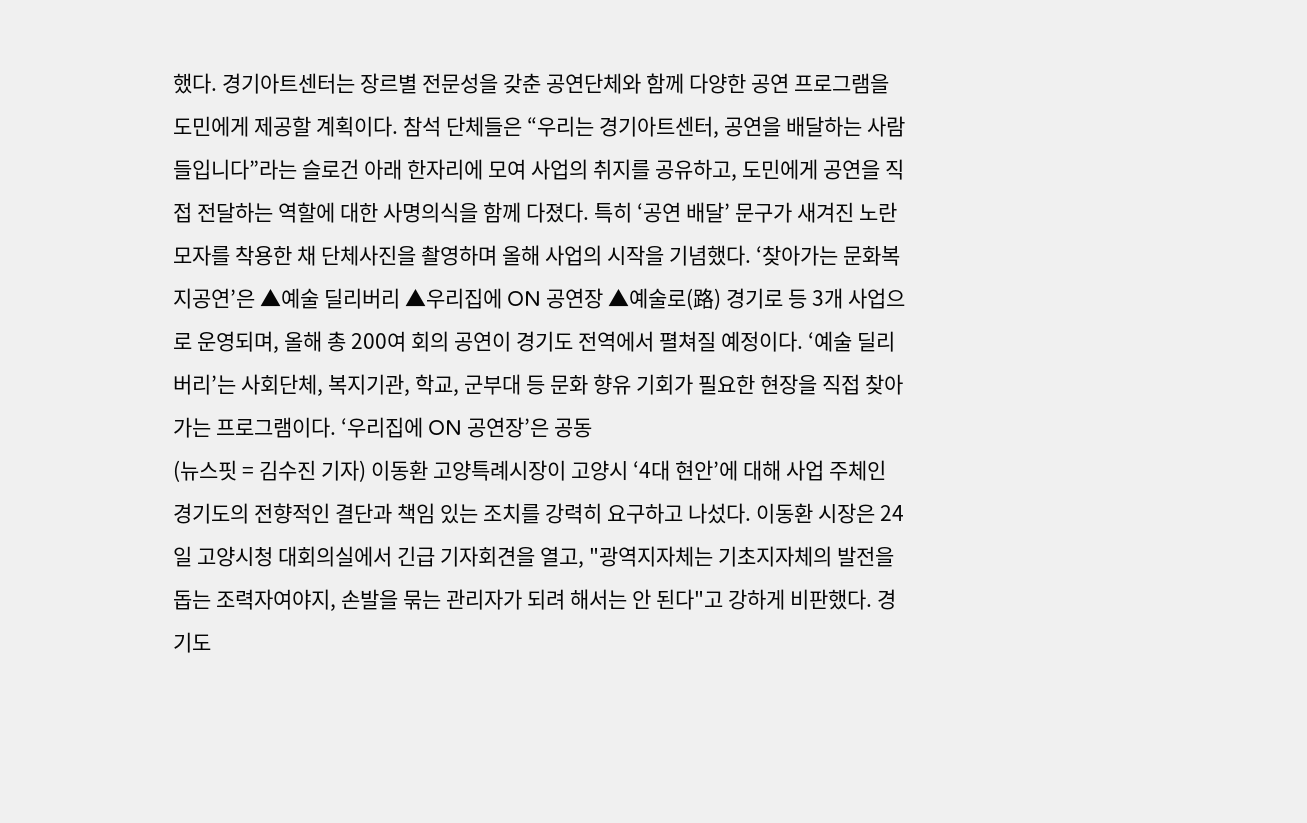했다. 경기아트센터는 장르별 전문성을 갖춘 공연단체와 함께 다양한 공연 프로그램을 도민에게 제공할 계획이다. 참석 단체들은 “우리는 경기아트센터, 공연을 배달하는 사람들입니다”라는 슬로건 아래 한자리에 모여 사업의 취지를 공유하고, 도민에게 공연을 직접 전달하는 역할에 대한 사명의식을 함께 다졌다. 특히 ‘공연 배달’ 문구가 새겨진 노란 모자를 착용한 채 단체사진을 촬영하며 올해 사업의 시작을 기념했다. ‘찾아가는 문화복지공연’은 ▲예술 딜리버리 ▲우리집에 ON 공연장 ▲예술로(路) 경기로 등 3개 사업으로 운영되며, 올해 총 200여 회의 공연이 경기도 전역에서 펼쳐질 예정이다. ‘예술 딜리버리’는 사회단체, 복지기관, 학교, 군부대 등 문화 향유 기회가 필요한 현장을 직접 찾아가는 프로그램이다. ‘우리집에 ON 공연장’은 공동
(뉴스핏 = 김수진 기자) 이동환 고양특례시장이 고양시 ‘4대 현안’에 대해 사업 주체인 경기도의 전향적인 결단과 책임 있는 조치를 강력히 요구하고 나섰다. 이동환 시장은 24일 고양시청 대회의실에서 긴급 기자회견을 열고, "광역지자체는 기초지자체의 발전을 돕는 조력자여야지, 손발을 묶는 관리자가 되려 해서는 안 된다"고 강하게 비판했다. 경기도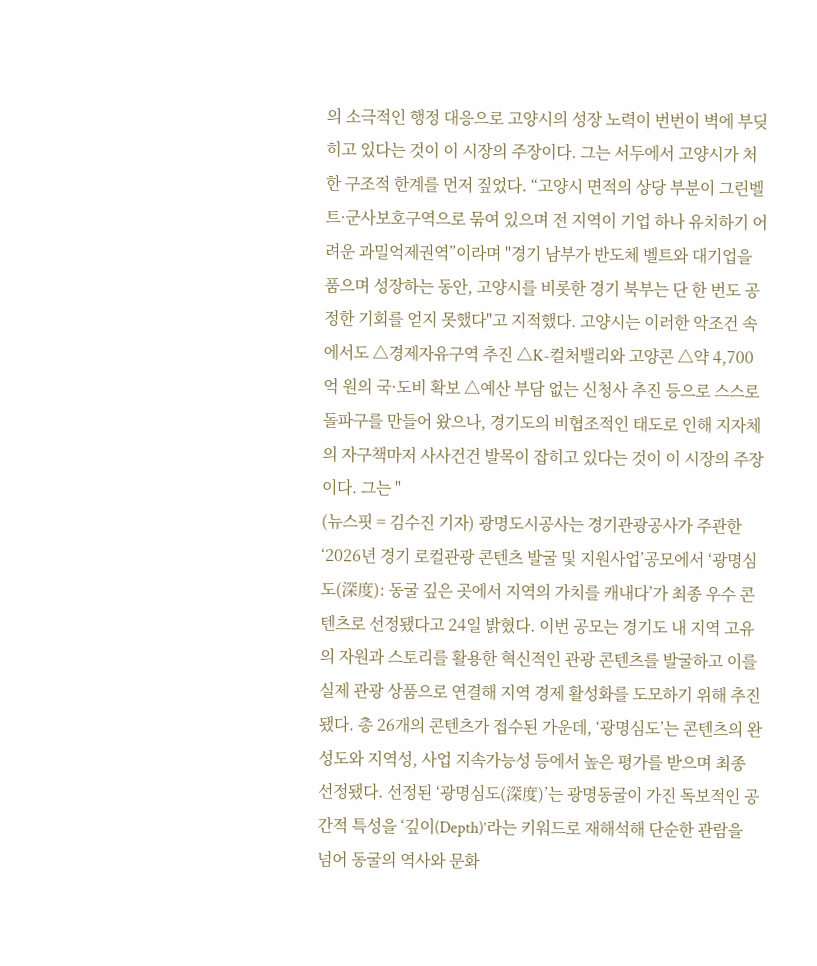의 소극적인 행정 대응으로 고양시의 성장 노력이 번번이 벽에 부딪히고 있다는 것이 이 시장의 주장이다. 그는 서두에서 고양시가 처한 구조적 한계를 먼저 짚었다. “고양시 면적의 상당 부분이 그린벨트·군사보호구역으로 묶여 있으며 전 지역이 기업 하나 유치하기 어려운 과밀억제권역”이라며 "경기 남부가 반도체 벨트와 대기업을 품으며 성장하는 동안, 고양시를 비롯한 경기 북부는 단 한 번도 공정한 기회를 얻지 못했다"고 지적했다. 고양시는 이러한 악조건 속에서도 △경제자유구역 추진 △K-컬처밸리와 고양콘 △약 4,700억 원의 국·도비 확보 △예산 부담 없는 신청사 추진 등으로 스스로 돌파구를 만들어 왔으나, 경기도의 비협조적인 태도로 인해 지자체의 자구책마저 사사건건 발목이 잡히고 있다는 것이 이 시장의 주장이다. 그는 "
(뉴스핏 = 김수진 기자) 광명도시공사는 경기관광공사가 주관한 ‘2026년 경기 로컬관광 콘텐츠 발굴 및 지원사업’공모에서 ‘광명심도(深度): 동굴 깊은 곳에서 지역의 가치를 캐내다’가 최종 우수 콘텐츠로 선정됐다고 24일 밝혔다. 이번 공모는 경기도 내 지역 고유의 자원과 스토리를 활용한 혁신적인 관광 콘텐츠를 발굴하고 이를 실제 관광 상품으로 연결해 지역 경제 활성화를 도모하기 위해 추진됐다. 총 26개의 콘텐츠가 접수된 가운데, ‘광명심도’는 콘텐츠의 완성도와 지역성, 사업 지속가능성 등에서 높은 평가를 받으며 최종 선정됐다. 선정된 ‘광명심도(深度)’는 광명동굴이 가진 독보적인 공간적 특성을 ‘깊이(Depth)’라는 키워드로 재해석해 단순한 관람을 넘어 동굴의 역사와 문화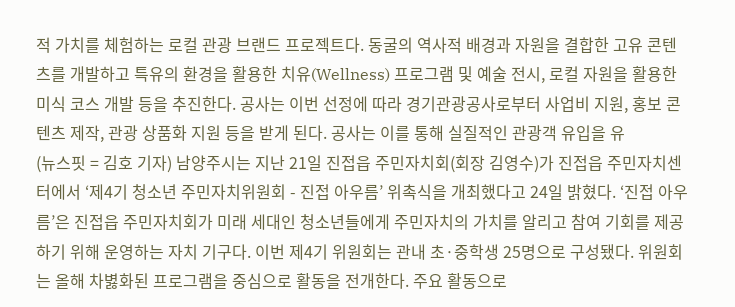적 가치를 체험하는 로컬 관광 브랜드 프로젝트다. 동굴의 역사적 배경과 자원을 결합한 고유 콘텐츠를 개발하고 특유의 환경을 활용한 치유(Wellness) 프로그램 및 예술 전시, 로컬 자원을 활용한 미식 코스 개발 등을 추진한다. 공사는 이번 선정에 따라 경기관광공사로부터 사업비 지원, 홍보 콘텐츠 제작, 관광 상품화 지원 등을 받게 된다. 공사는 이를 통해 실질적인 관광객 유입을 유
(뉴스핏 = 김호 기자) 남양주시는 지난 21일 진접읍 주민자치회(회장 김영수)가 진접읍 주민자치센터에서 ‘제4기 청소년 주민자치위원회 - 진접 아우름’ 위촉식을 개최했다고 24일 밝혔다. ‘진접 아우름’은 진접읍 주민자치회가 미래 세대인 청소년들에게 주민자치의 가치를 알리고 참여 기회를 제공하기 위해 운영하는 자치 기구다. 이번 제4기 위원회는 관내 초·중학생 25명으로 구성됐다. 위원회는 올해 차볋화된 프로그램을 중심으로 활동을 전개한다. 주요 활동으로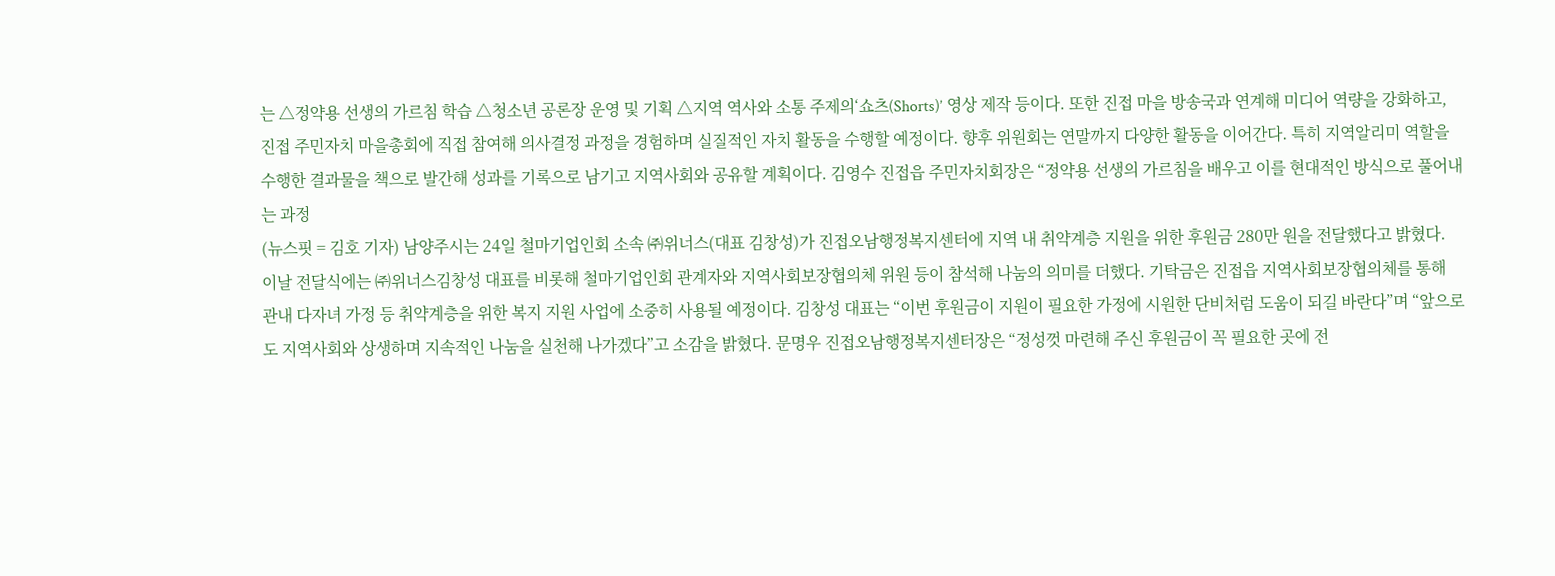는 △정약용 선생의 가르침 학습 △청소년 공론장 운영 및 기획 △지역 역사와 소통 주제의‘쇼츠(Shorts)’ 영상 제작 등이다. 또한 진접 마을 방송국과 연계해 미디어 역량을 강화하고, 진접 주민자치 마을총회에 직접 참여해 의사결정 과정을 경험하며 실질적인 자치 활동을 수행할 예정이다. 향후 위원회는 연말까지 다양한 활동을 이어간다. 특히 지역알리미 역할을 수행한 결과물을 책으로 발간해 성과를 기록으로 남기고 지역사회와 공유할 계획이다. 김영수 진접읍 주민자치회장은 “정약용 선생의 가르침을 배우고 이를 현대적인 방식으로 풀어내는 과정
(뉴스핏 = 김호 기자) 남양주시는 24일 철마기업인회 소속 ㈜위너스(대표 김창성)가 진접오남행정복지센터에 지역 내 취약계층 지원을 위한 후원금 280만 원을 전달했다고 밝혔다. 이날 전달식에는 ㈜위너스김창성 대표를 비롯해 철마기업인회 관계자와 지역사회보장협의체 위원 등이 참석해 나눔의 의미를 더했다. 기탁금은 진접읍 지역사회보장협의체를 통해 관내 다자녀 가정 등 취약계층을 위한 복지 지원 사업에 소중히 사용될 예정이다. 김창성 대표는 “이번 후원금이 지원이 필요한 가정에 시원한 단비처럼 도움이 되길 바란다”며 “앞으로도 지역사회와 상생하며 지속적인 나눔을 실천해 나가겠다”고 소감을 밝혔다. 문명우 진접오남행정복지센터장은 “정성껏 마련해 주신 후원금이 꼭 필요한 곳에 전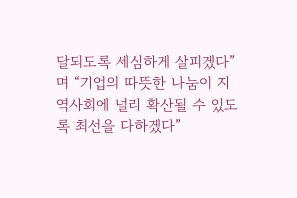달되도록 세심하게 살피겠다”며 “기업의 따뜻한 나눔이 지역사회에 널리 확산될 수 있도록 최선을 다하겠다”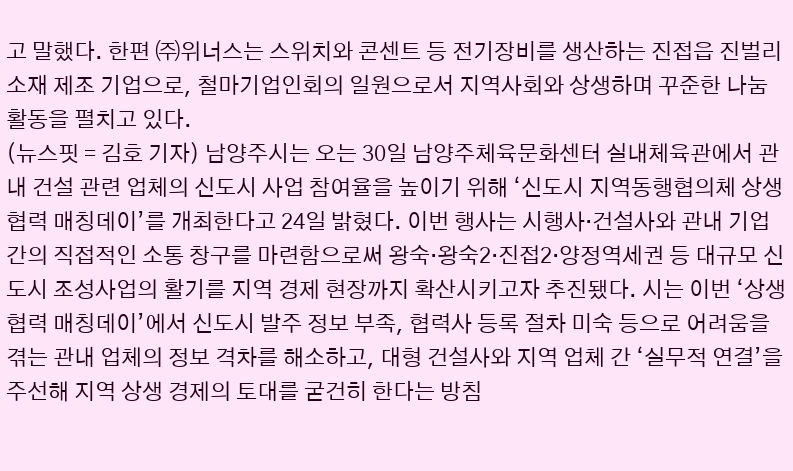고 말했다. 한편 ㈜위너스는 스위치와 콘센트 등 전기장비를 생산하는 진접읍 진벌리 소재 제조 기업으로, 철마기업인회의 일원으로서 지역사회와 상생하며 꾸준한 나눔 활동을 펼치고 있다.
(뉴스핏 = 김호 기자) 남양주시는 오는 30일 남양주체육문화센터 실내체육관에서 관내 건설 관련 업체의 신도시 사업 참여율을 높이기 위해 ‘신도시 지역동행협의체 상생협력 매칭데이’를 개최한다고 24일 밝혔다. 이번 행사는 시행사·건설사와 관내 기업 간의 직접적인 소통 창구를 마련함으로써 왕숙·왕숙2·진접2·양정역세권 등 대규모 신도시 조성사업의 활기를 지역 경제 현장까지 확산시키고자 추진됐다. 시는 이번 ‘상생협력 매칭데이’에서 신도시 발주 정보 부족, 협력사 등록 절차 미숙 등으로 어려움을 겪는 관내 업체의 정보 격차를 해소하고, 대형 건설사와 지역 업체 간 ‘실무적 연결’을 주선해 지역 상생 경제의 토대를 굳건히 한다는 방침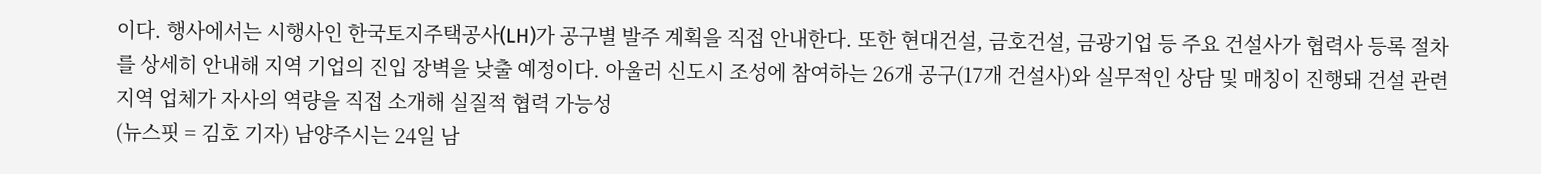이다. 행사에서는 시행사인 한국토지주택공사(LH)가 공구별 발주 계획을 직접 안내한다. 또한 현대건설, 금호건설, 금광기업 등 주요 건설사가 협력사 등록 절차를 상세히 안내해 지역 기업의 진입 장벽을 낮출 예정이다. 아울러 신도시 조성에 참여하는 26개 공구(17개 건설사)와 실무적인 상담 및 매칭이 진행돼 건설 관련 지역 업체가 자사의 역량을 직접 소개해 실질적 협력 가능성
(뉴스핏 = 김호 기자) 남양주시는 24일 남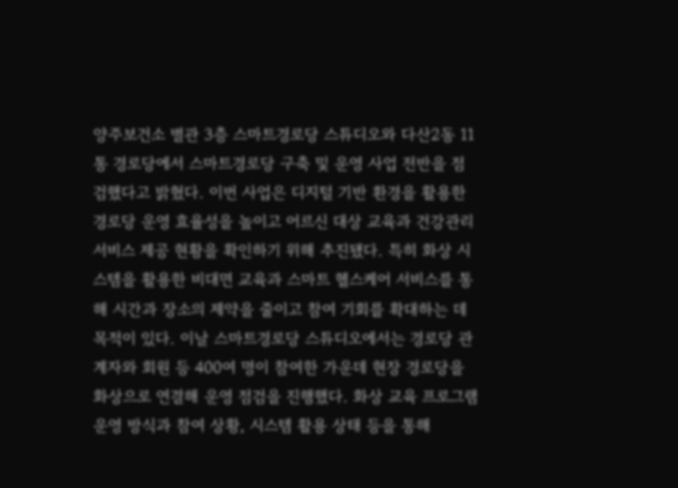양주보건소 별관 3층 스마트경로당 스튜디오와 다산2동 11통 경로당에서 스마트경로당 구축 및 운영 사업 전반을 점검했다고 밝혔다. 이번 사업은 디지털 기반 환경을 활용한 경로당 운영 효율성을 높이고 어르신 대상 교육과 건강관리 서비스 제공 현황을 확인하기 위해 추진됐다. 특히 화상 시스템을 활용한 비대면 교육과 스마트 헬스케어 서비스를 통해 시간과 장소의 제약을 줄이고 참여 기회를 확대하는 데 목적이 있다. 이날 스마트경로당 스튜디오에서는 경로당 관계자와 회원 등 400여 명이 참여한 가운데 현장 경로당을 화상으로 연결해 운영 점검을 진행했다. 화상 교육 프로그램 운영 방식과 참여 상황, 시스템 활용 상태 등을 통해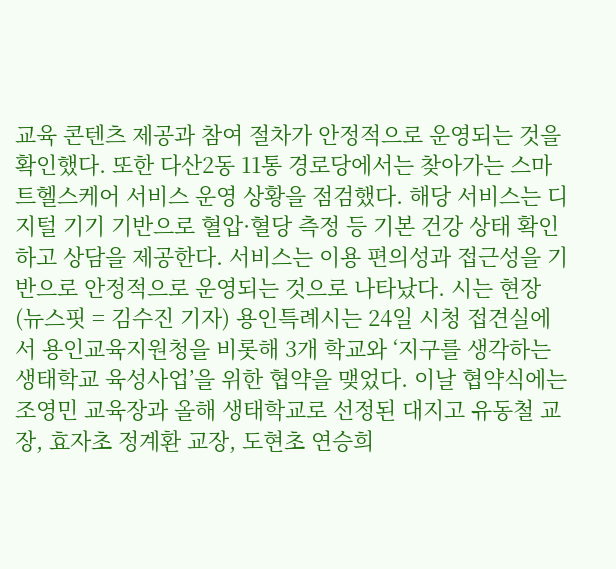교육 콘텐츠 제공과 참여 절차가 안정적으로 운영되는 것을 확인했다. 또한 다산2동 11통 경로당에서는 찾아가는 스마트헬스케어 서비스 운영 상황을 점검했다. 해당 서비스는 디지털 기기 기반으로 혈압·혈당 측정 등 기본 건강 상태 확인하고 상담을 제공한다. 서비스는 이용 편의성과 접근성을 기반으로 안정적으로 운영되는 것으로 나타났다. 시는 현장
(뉴스핏 = 김수진 기자) 용인특례시는 24일 시청 접견실에서 용인교육지원청을 비롯해 3개 학교와 ‘지구를 생각하는 생태학교 육성사업’을 위한 협약을 맺었다. 이날 협약식에는 조영민 교육장과 올해 생태학교로 선정된 대지고 유동철 교장, 효자초 정계환 교장, 도현초 연승희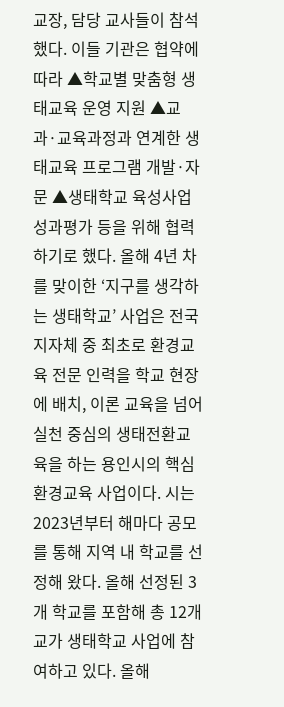교장, 담당 교사들이 참석했다. 이들 기관은 협약에 따라 ▲학교별 맞춤형 생태교육 운영 지원 ▲교과·교육과정과 연계한 생태교육 프로그램 개발·자문 ▲생태학교 육성사업 성과평가 등을 위해 협력하기로 했다. 올해 4년 차를 맞이한 ‘지구를 생각하는 생태학교’ 사업은 전국 지자체 중 최초로 환경교육 전문 인력을 학교 현장에 배치, 이론 교육을 넘어 실천 중심의 생태전환교육을 하는 용인시의 핵심 환경교육 사업이다. 시는 2023년부터 해마다 공모를 통해 지역 내 학교를 선정해 왔다. 올해 선정된 3개 학교를 포함해 총 12개교가 생태학교 사업에 참여하고 있다. 올해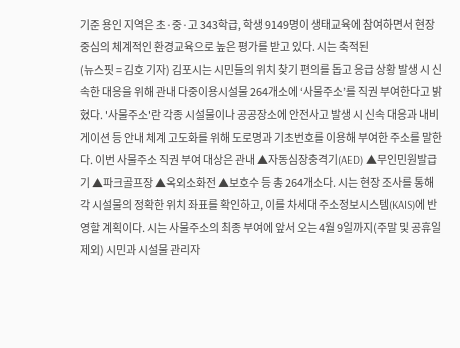기준 용인 지역은 초·중·고 343학급, 학생 9149명이 생태교육에 참여하면서 현장 중심의 체계적인 환경교육으로 높은 평가를 받고 있다. 시는 축적된
(뉴스핏 = 김호 기자) 김포시는 시민들의 위치 찾기 편의를 돕고 응급 상황 발생 시 신속한 대응을 위해 관내 다중이용시설물 264개소에 ‘사물주소’를 직권 부여한다고 밝혔다. '사물주소'란 각종 시설물이나 공공장소에 안전사고 발생 시 신속 대응과 내비게이션 등 안내 체계 고도화를 위해 도로명과 기초번호를 이용해 부여한 주소를 말한다. 이번 사물주소 직권 부여 대상은 관내 ▲자동심장충격기(AED) ▲무인민원발급기 ▲파크골프장 ▲옥외소화전 ▲보호수 등 총 264개소다. 시는 현장 조사를 통해 각 시설물의 정확한 위치 좌표를 확인하고, 이를 차세대 주소정보시스템(KAIS)에 반영할 계획이다. 시는 사물주소의 최종 부여에 앞서 오는 4월 9일까지(주말 및 공휴일 제외) 시민과 시설물 관리자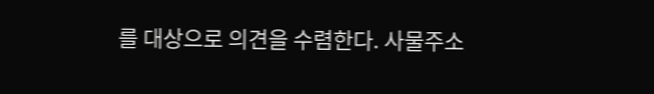를 대상으로 의견을 수렴한다. 사물주소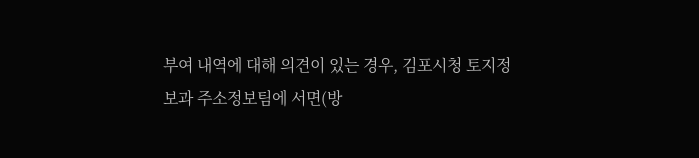부여 내역에 대해 의견이 있는 경우, 김포시청 토지정보과 주소정보팀에 서면(방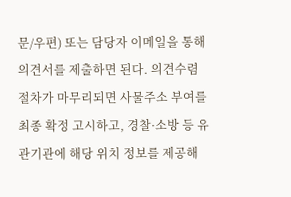문/우편) 또는 담당자 이메일을 통해 의견서를 제출하면 된다. 의견수렴 절차가 마무리되면 사물주소 부여를 최종 확정 고시하고, 경찰·소방 등 유관기관에 해당 위치 정보를 제공해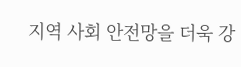지역 사회 안전망을 더욱 강